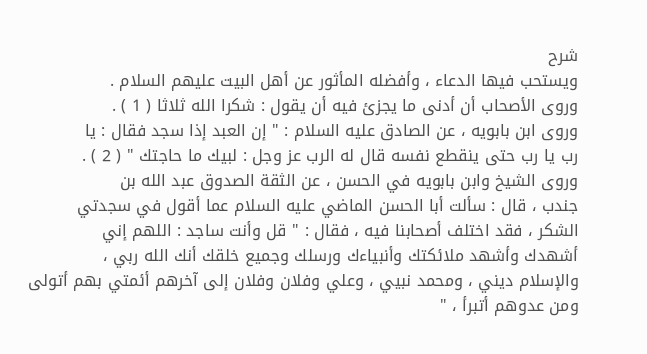شرح
ويستحب فيها الدعاء ، وأفضله المأثور عن أهل البيت عليهم السلام .
وروى الأصحاب أن أدنى ما يجزئ فيه أن يقول : شكرا الله ثلاثا ( 1 ) .
وروى ابن بابويه ، عن الصادق عليه السلام : " إن العبد إذا سجد فقال : يا
رب يا رب حتى ينقطع نفسه قال له الرب عز وجل : لبيك ما حاجتك " ( 2 ) .
وروى الشيخ وابن بابويه في الحسن ، عن الثقة الصدوق عبد الله بن
جندب ، قال : سألت أبا الحسن الماضي عليه السلام عما أقول في سجدتي
الشكر ، فقد اختلف أصحابنا فيه ، فقال : " قل وأنت ساجد : اللهم إني
أشهدك وأشهد ملائكتك وأنبياءك ورسلك وجميع خلقك أنك الله ربي ،
والإسلام ديني ، ومحمد نبيي ، وعلي وفلان وفلان إلى آخرهم أئمتي بهم أتولى
ومن عدوهم أتبرأ ، "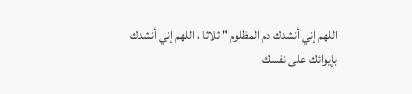اللهم إني أنشدك دم المظلوم " ثلاثا ، اللهم إني أنشدك
بإيوائك على نفسك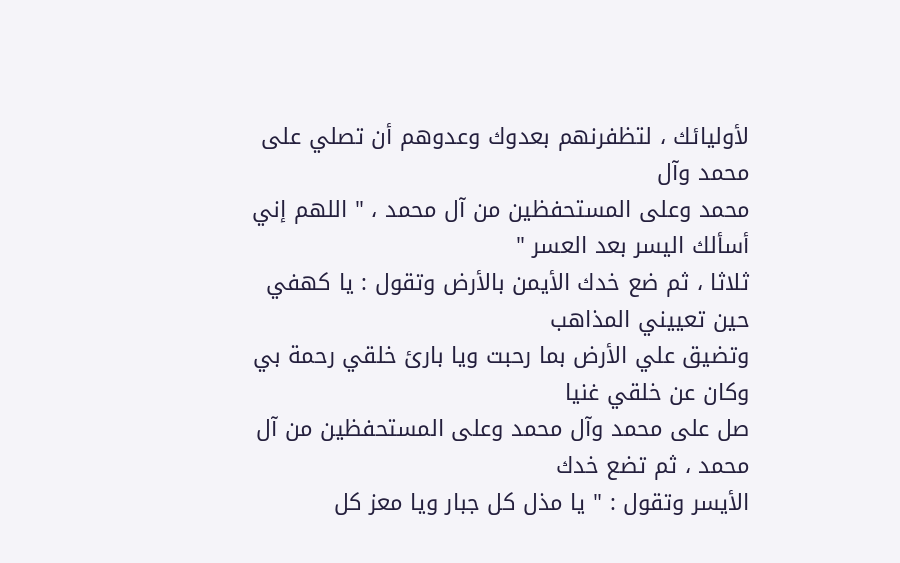لأوليائك ، لتظفرنهم بعدوك وعدوهم أن تصلي على محمد وآل
محمد وعلى المستحفظين من آل محمد ، " اللهم إني أسألك اليسر بعد العسر "
ثلاثا ، ثم ضع خدك الأيمن بالأرض وتقول : يا كهفي حين تعييني المذاهب
وتضيق علي الأرض بما رحبت ويا بارئ خلقي رحمة بي وكان عن خلقي غنيا
صل على محمد وآل محمد وعلى المستحفظين من آل محمد ، ثم تضع خدك
الأيسر وتقول : " يا مذل كل جبار ويا معز كل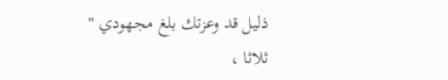ذليل قد وعزتك بلغ مجهودي "
ثلاثا ،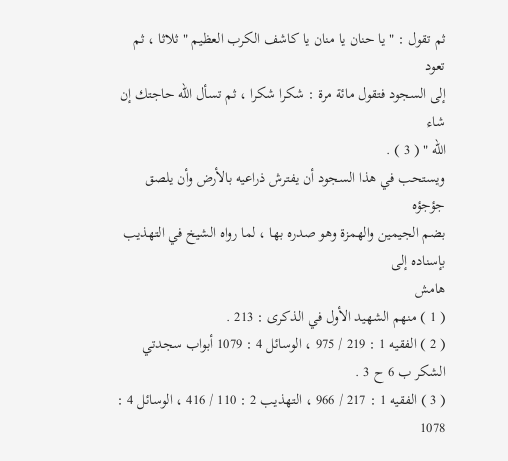ثم تقول : " يا حنان يا منان يا كاشف الكرب العظيم " ثلاثا ، ثم تعود
إلى السجود فتقول مائة مرة : شكرا شكرا ، ثم تسأل الله حاجتك إن شاء
الله " ( 3 ) .
ويستحب في هذا السجود أن يفترش ذراعيه بالأرض وأن يلصق جؤجؤه
بضم الجيمين والهمزة وهو صدره بها ، لما رواه الشيخ في التهذيب بإسناده إلى
هامش
( 1 ) منهم الشهيد الأول في الذكرى : 213 .
( 2 ) الفقيه 1 : 219 / 975 ، الوسائل 4 : 1079 أبواب سجدتي الشكر ب 6 ح 3 .
( 3 ) الفقيه 1 : 217 / 966 ، التهذيب 2 : 110 / 416 ، الوسائل 4 : 1078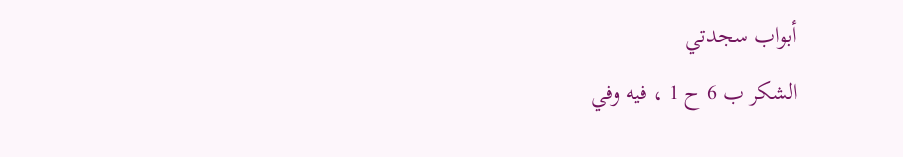أبواب سجدتي
الشكر ب 6 ح 1 ، فيه وفي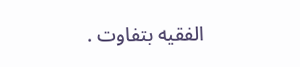الفقيه بتفاوت .